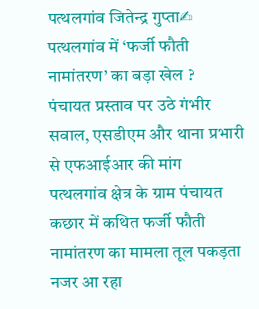पत्थलगांव जितेन्द्र गुप्ता✍
पत्थलगांव में ‘फर्जी फौती नामांतरण’ का बड़ा खेल ?
पंचायत प्रस्ताव पर उठे गंभीर सवाल, एसडीएम और थाना प्रभारी से एफआईआर की मांग
पत्थलगांव क्षेत्र के ग्राम पंचायत कछार में कथित फर्जी फौती नामांतरण का मामला तूल पकड़ता नजर आ रहा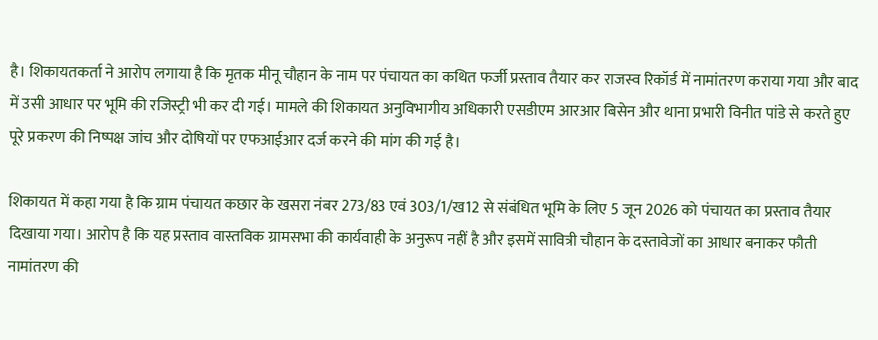है। शिकायतकर्ता ने आरोप लगाया है कि मृतक मीनू चौहान के नाम पर पंचायत का कथित फर्जी प्रस्ताव तैयार कर राजस्व रिकॉर्ड में नामांतरण कराया गया और बाद में उसी आधार पर भूमि की रजिस्ट्री भी कर दी गई। मामले की शिकायत अनुविभागीय अधिकारी एसडीएम आरआर बिसेन और थाना प्रभारी विनीत पांडे से करते हुए पूरे प्रकरण की निष्पक्ष जांच और दोषियों पर एफआईआर दर्ज करने की मांग की गई है।

शिकायत में कहा गया है कि ग्राम पंचायत कछार के खसरा नंबर 273/83 एवं 303/1/ख12 से संबंधित भूमि के लिए 5 जून 2026 को पंचायत का प्रस्ताव तैयार दिखाया गया। आरोप है कि यह प्रस्ताव वास्तविक ग्रामसभा की कार्यवाही के अनुरूप नहीं है और इसमें सावित्री चौहान के दस्तावेजों का आधार बनाकर फौती नामांतरण की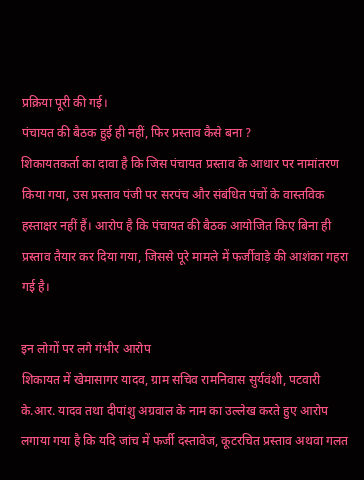प्रक्रिया पूरी की गई।
पंचायत की बैठक हुई ही नहीं, फिर प्रस्ताव कैसे बना ?
शिकायतकर्ता का दावा है कि जिस पंचायत प्रस्ताव के आधार पर नामांतरण किया गया, उस प्रस्ताव पंजी पर सरपंच और संबंधित पंचों के वास्तविक हस्ताक्षर नहीं हैं। आरोप है कि पंचायत की बैठक आयोजित किए बिना ही प्रस्ताव तैयार कर दिया गया, जिससे पूरे मामले में फर्जीवाड़े की आशंका गहरा गई है।

इन लोगों पर लगे गंभीर आरोप
शिकायत में खेमासागर यादव, ग्राम सचिव रामनिवास सुर्यवंशी, पटवारी के.आर. यादव तथा दीपांशु अग्रवाल के नाम का उल्लेख करते हुए आरोप लगाया गया है कि यदि जांच में फर्जी दस्तावेज, कूटरचित प्रस्ताव अथवा गलत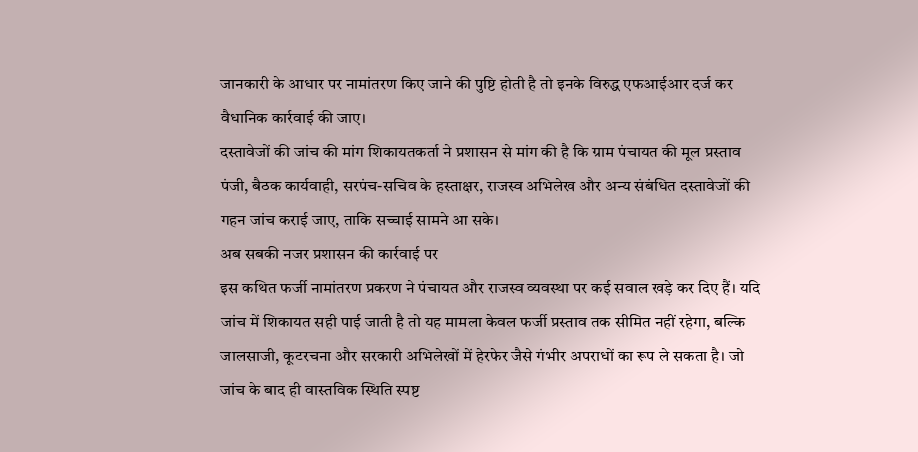जानकारी के आधार पर नामांतरण किए जाने की पुष्टि होती है तो इनके विरुद्ध एफआईआर दर्ज कर वैधानिक कार्रवाई की जाए।
दस्तावेजों की जांच की मांग शिकायतकर्ता ने प्रशासन से मांग की है कि ग्राम पंचायत की मूल प्रस्ताव पंजी, बैठक कार्यवाही, सरपंच-सचिव के हस्ताक्षर, राजस्व अभिलेख और अन्य संबंधित दस्तावेजों की गहन जांच कराई जाए, ताकि सच्चाई सामने आ सके।
अब सबकी नजर प्रशासन की कार्रवाई पर
इस कथित फर्जी नामांतरण प्रकरण ने पंचायत और राजस्व व्यवस्था पर कई सवाल खड़े कर दिए हैं। यदि जांच में शिकायत सही पाई जाती है तो यह मामला केवल फर्जी प्रस्ताव तक सीमित नहीं रहेगा, बल्कि जालसाजी, कूटरचना और सरकारी अभिलेखों में हेरफेर जैसे गंभीर अपराधों का रूप ले सकता है। जो जांच के बाद ही वास्तविक स्थिति स्पष्ट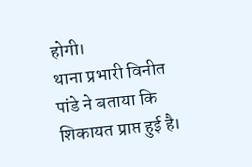होगी।
थाना प्रभारी विनीत पांडे ने बताया कि शिकायत प्राप्त हुई है।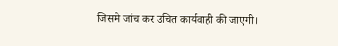जिसमे जांच कर उचित कार्यवाही की जाएगी।